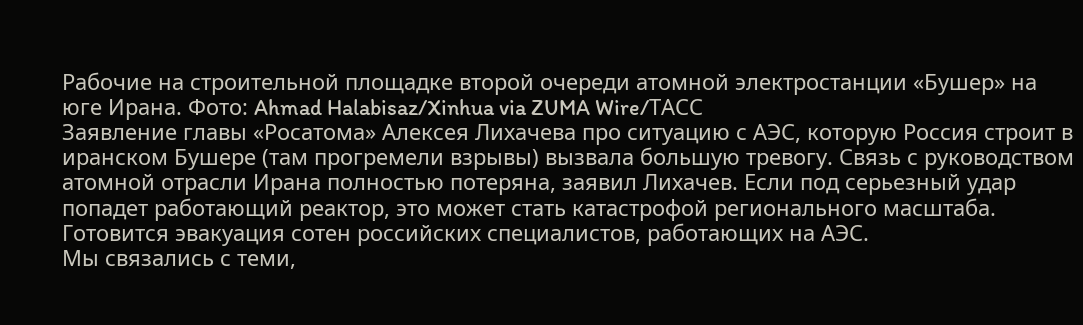Рабочие на строительной площадке второй очереди атомной электростанции «Бушер» на юге Ирана. Фото: Ahmad Halabisaz/Xinhua via ZUMA Wire/ТАСС
Заявление главы «Росатома» Алексея Лихачева про ситуацию с АЭС, которую Россия строит в иранском Бушере (там прогремели взрывы) вызвала большую тревогу. Связь с руководством атомной отрасли Ирана полностью потеряна, заявил Лихачев. Если под серьезный удар попадет работающий реактор, это может стать катастрофой регионального масштаба. Готовится эвакуация сотен российских специалистов, работающих на АЭС.
Мы связались с теми,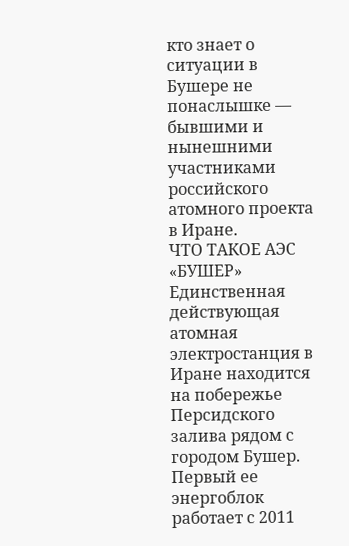кто знает о ситуации в Бушере не понаслышке — бывшими и нынешними участниками российского атомного проекта в Иране.
ЧТО ТАКОЕ АЭС «БУШЕР»
Единственная действующая атомная электростанция в Иране находится на побережье Персидского залива рядом с городом Бушер. Первый ее энергоблок работает с 2011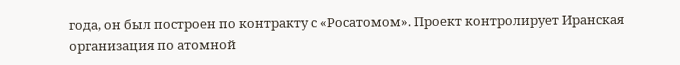года, он был построен по контракту с «Росатомом». Проект контролирует Иранская организация по атомной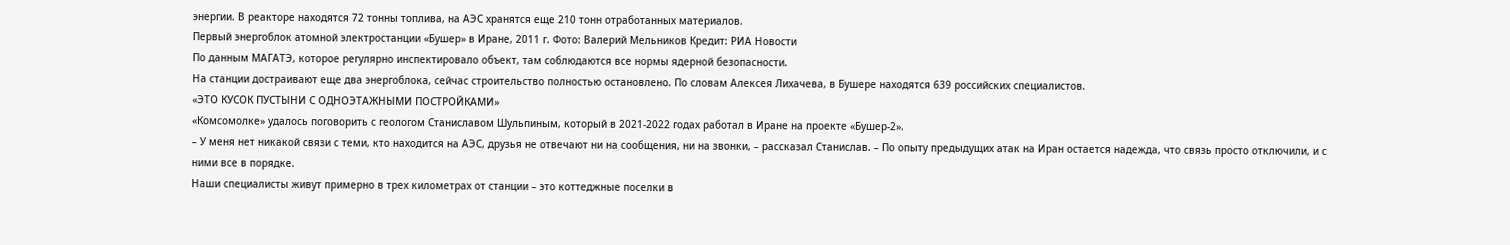энергии. В реакторе находятся 72 тонны топлива, на АЭС хранятся еще 210 тонн отработанных материалов.
Первый энергоблок атомной электростанции «Бушер» в Иране, 2011 г. Фото: Валерий Мельников Кредит: РИА Новости
По данным МАГАТЭ, которое регулярно инспектировало объект, там соблюдаются все нормы ядерной безопасности.
На станции достраивают еще два энергоблока, сейчас строительство полностью остановлено. По словам Алексея Лихачева, в Бушере находятся 639 российских специалистов.
«ЭТО КУСОК ПУСТЫНИ С ОДНОЭТАЖНЫМИ ПОСТРОЙКАМИ»
«Комсомолке» удалось поговорить с геологом Станиславом Шульпиным, который в 2021-2022 годах работал в Иране на проекте «Бушер-2».
– У меня нет никакой связи с теми, кто находится на АЭС, друзья не отвечают ни на сообщения, ни на звонки, – рассказал Станислав. – По опыту предыдущих атак на Иран остается надежда, что связь просто отключили, и с ними все в порядке.
Наши специалисты живут примерно в трех километрах от станции – это коттеджные поселки в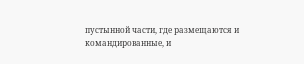пустынной части, где размещаются и командированные, и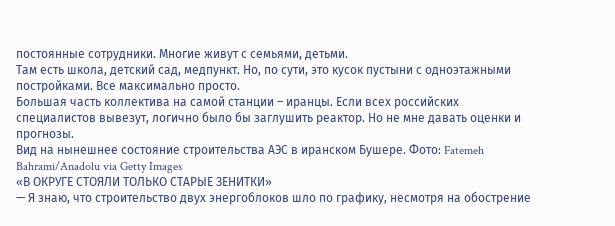постоянные сотрудники. Многие живут с семьями, детьми.
Там есть школа, детский сад, медпункт. Но, по сути, это кусок пустыни с одноэтажными постройками. Все максимально просто.
Большая часть коллектива на самой станции – иранцы. Если всех российских специалистов вывезут, логично было бы заглушить реактор. Но не мне давать оценки и прогнозы.
Вид на нынешнее состояние строительства АЭС в иранском Бушере. Фото: Fatemeh Bahrami/Anadolu via Getty Images
«В ОКРУГЕ СТОЯЛИ ТОЛЬКО СТАРЫЕ ЗЕНИТКИ»
— Я знаю, что строительство двух энергоблоков шло по графику, несмотря на обострение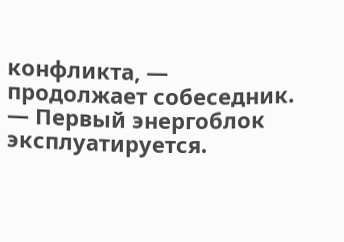конфликта, — продолжает собеседник. — Первый энергоблок эксплуатируется.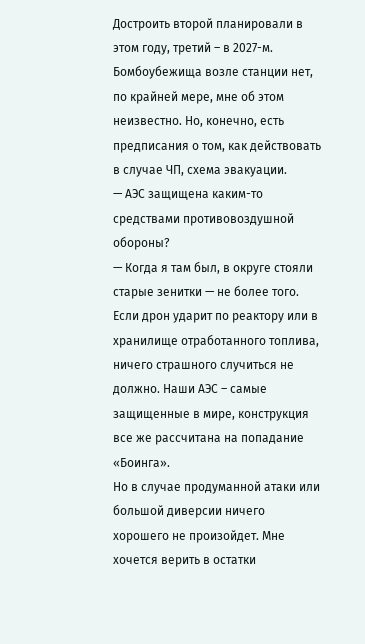Достроить второй планировали в этом году, третий – в 2027-м.
Бомбоубежища возле станции нет, по крайней мере, мне об этом неизвестно. Но, конечно, есть предписания о том, как действовать в случае ЧП, схема эвакуации.
— АЭС защищена каким-то средствами противовоздушной обороны?
— Когда я там был, в округе стояли старые зенитки — не более того.
Если дрон ударит по реактору или в хранилище отработанного топлива, ничего страшного случиться не должно. Наши АЭС – самые защищенные в мире, конструкция все же рассчитана на попадание «Боинга».
Но в случае продуманной атаки или большой диверсии ничего хорошего не произойдет. Мне хочется верить в остатки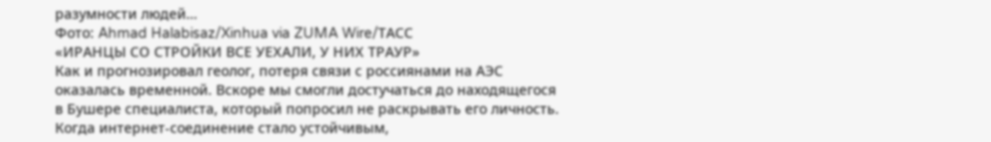разумности людей…
Фото: Ahmad Halabisaz/Xinhua via ZUMA Wire/ТАСС
«ИРАНЦЫ СО СТРОЙКИ ВСЕ УЕХАЛИ, У НИХ ТРАУР»
Как и прогнозировал геолог, потеря связи с россиянами на АЭС оказалась временной. Вскоре мы смогли достучаться до находящегося в Бушере специалиста, который попросил не раскрывать его личность. Когда интернет-соединение стало устойчивым,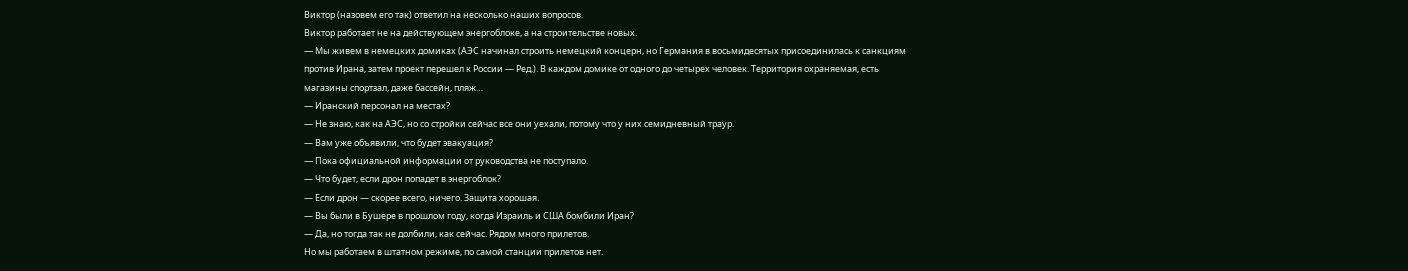Виктор (назовем его так) ответил на несколько наших вопросов.
Виктор работает не на действующем энергоблоке, а на строительстве новых.
— Мы живем в немецких домиках (АЭС начинал строить немецкий концерн, но Германия в восьмидесятых присоединилась к санкциям против Ирана, затем проект перешел к России — Ред.). В каждом домике от одного до четырех человек. Территория охраняемая, есть магазины спортзал, даже бассейн, пляж…
— Иранский персонал на местах?
— Не знаю, как на АЭС, но со стройки сейчас все они уехали, потому что у них семидневный траур.
— Вам уже объявили, что будет эвакуация?
— Пока официальной информации от руководства не поступало.
— Что будет, если дрон попадет в энергоблок?
— Если дрон — скорее всего, ничего. Защита хорошая.
— Вы были в Бушере в прошлом году, когда Израиль и США бомбили Иран?
— Да, но тогда так не долбили, как сейчас. Рядом много прилетов.
Но мы работаем в штатном режиме, по самой станции прилетов нет.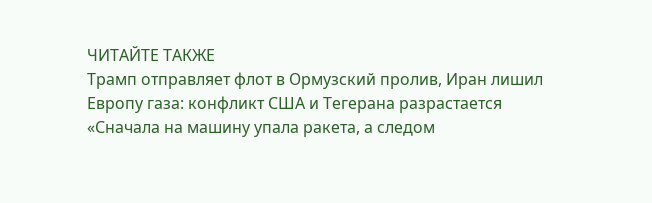ЧИТАЙТЕ ТАКЖЕ
Трамп отправляет флот в Ормузский пролив, Иран лишил Европу газа: конфликт США и Тегерана разрастается
«Сначала на машину упала ракета, а следом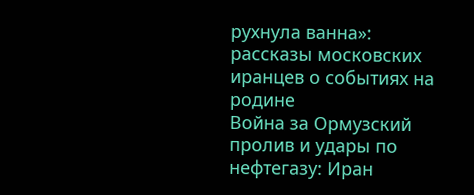рухнула ванна»: рассказы московских иранцев о событиях на родине
Война за Ормузский пролив и удары по нефтегазу: Иран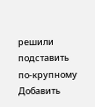решили подставить по-крупному
Добавить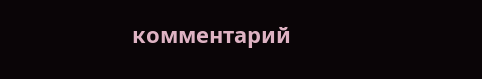комментарий